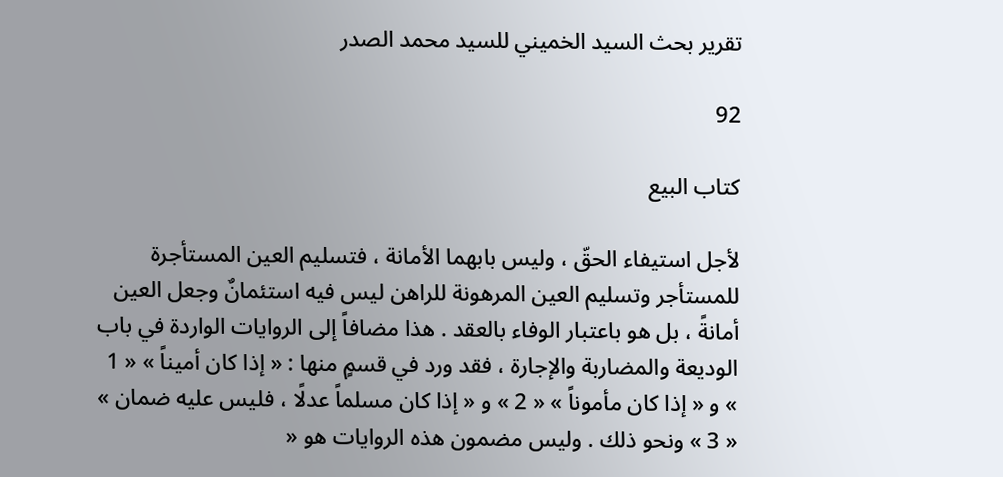تقرير بحث السيد الخميني للسيد محمد الصدر

92

كتاب البيع

لأجل استيفاء الحقّ ، وليس بابهما الأمانة ، فتسليم العين المستأجرة للمستأجر وتسليم العين المرهونة للراهن ليس فيه استئمانٌ وجعل العين أمانةً ، بل هو باعتبار الوفاء بالعقد . هذا مضافاً إلى الروايات الواردة في باب الوديعة والمضاربة والإجارة ، فقد ورد في قسمٍ منها : « إذا كان أميناً » « 1 » و « إذا كان مأموناً » « 2 » و « إذا كان مسلماً عدلًا ، فليس عليه ضمان » « 3 » ونحو ذلك . وليس مضمون هذه الروايات هو «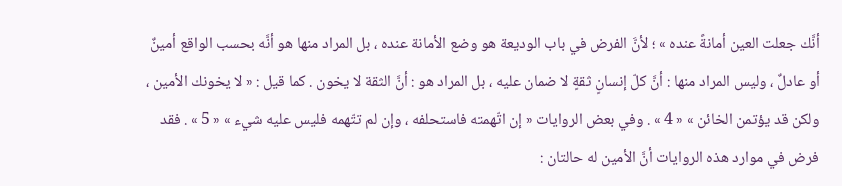أنَّك جعلت العين أمانةً عنده » ؛ لأنَّ الفرض في باب الوديعة هو وضع الأمانة عنده ، بل المراد منها هو أنَّه بحسب الواقع أمينٌ أو عادلٌ ، وليس المراد منها : أنَّ كلّ إنسانٍ ثقةٍ لا ضمان عليه ، بل المراد هو : أنَّ الثقة لا يخون . كما قيل : « لا يخونك الأمين ، ولكن قد يؤتمن الخائن » « 4 » . وفي بعض الروايات « إن اتّهمته فاستحلفه ، وإن لم تتّهمه فليس عليه شيء » « 5 » . فقد فرض في موارد هذه الروايات أنَّ الأمين له حالتان :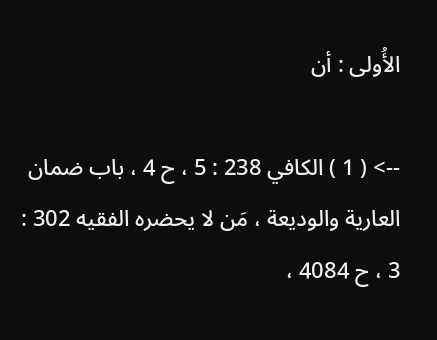الأُولى : أن

--> ( 1 ) الكافي 238 : 5 ، ح 4 ، باب ضمان العارية والوديعة ، مَن لا يحضره الفقيه 302 : 3 ، ح 4084 ،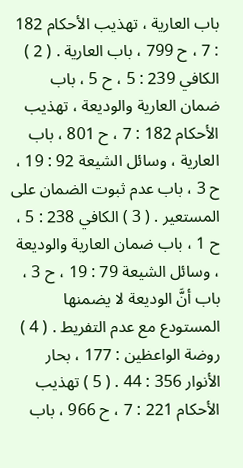باب العارية ، تهذيب الأحكام 182 : 7 ، ح 799 ، باب العارية . ( 2 ) الكافي 239 : 5 ، ح 5 ، باب ضمان العارية والوديعة ، تهذيب الأحكام 182 : 7 ، ح 801 ، باب العارية ، وسائل الشيعة 92 : 19 ، ح 3 ، باب عدم ثبوت الضمان على المستعير . ( 3 ) الكافي 238 : 5 ، ح 1 ، باب ضمان العارية والوديعة ، وسائل الشيعة 79 : 19 ، ح 3 ، باب أنَّ الوديعة لا يضمنها المستودع مع عدم التفريط . ( 4 ) روضة الواعظين : 177 ، بحار الأنوار 356 : 44 . ( 5 ) تهذيب الأحكام 221 : 7 ، ح 966 ، باب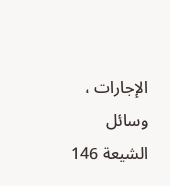الإجارات ، وسائل الشيعة 146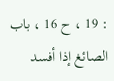: 19 ، ح 16 ، باب الصائغ إذا أفسد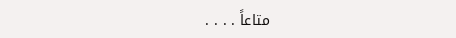متاعاً . . . .